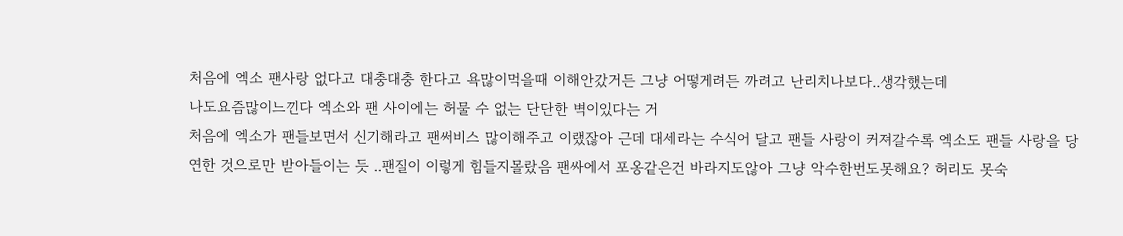처음에 엑소 팬사랑 없다고 대충대충 한다고 욕많이먹을때 이해안갔거든 그냥 어떻게려든 까려고 난리치나보다..생각했는데
나도요즘많이느낀다 엑소와 팬 사이에는 허물 수 없는 단단한 벽이있다는 거
처음에 엑소가 팬들보면서 신기해라고 팬써비스 많이해주고 이랬잖아 근데 대세라는 수식어 달고 팬들 사랑이 커져갈수록 엑소도 팬들 사랑을 당연한 것으로만 받아들이는 듯 ..팬질이 이렇게 힘들지몰랐음 팬싸에서 포옹같은건 바라지도않아 그냥 악수한번도못해요? 허리도 못숙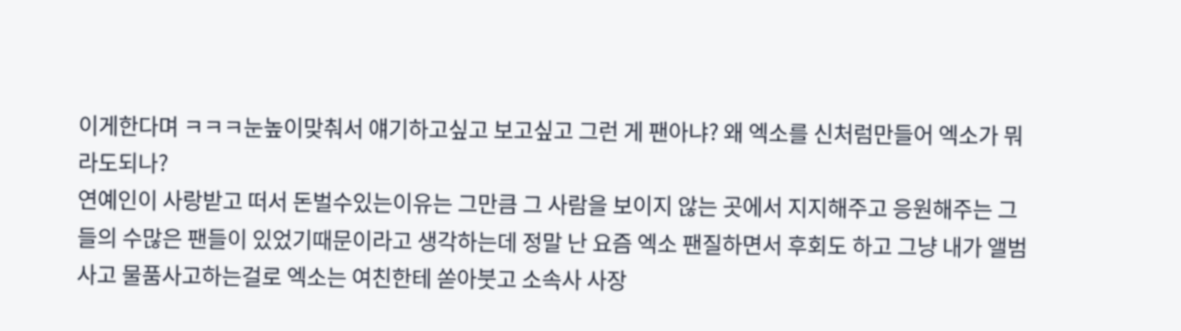이게한다며 ㅋㅋㅋ눈높이맞춰서 얘기하고싶고 보고싶고 그런 게 팬아냐? 왜 엑소를 신처럼만들어 엑소가 뭐라도되나?
연예인이 사랑받고 떠서 돈벌수있는이유는 그만큼 그 사람을 보이지 않는 곳에서 지지해주고 응원해주는 그들의 수많은 팬들이 있었기때문이라고 생각하는데 정말 난 요즘 엑소 팬질하면서 후회도 하고 그냥 내가 앨범사고 물품사고하는걸로 엑소는 여친한테 쏟아붓고 소속사 사장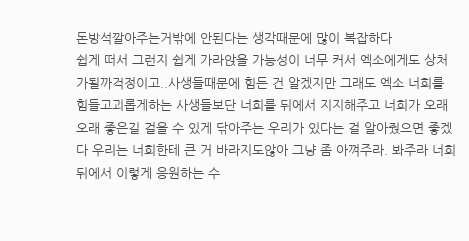돈방석깔아주는거밖에 안된다는 생각때문에 많이 복잡하다
쉽게 떠서 그런지 쉽게 가라앉을 가능성이 너무 커서 엑소에게도 상처가될까걱정이고..사생들때문에 힘든 건 알겠지만 그래도 엑소 너희를 힘들고괴롭게하는 사생들보단 너희를 뒤에서 지지해주고 너희가 오래오래 좋은길 걸을 수 있게 닦아주는 우리가 있다는 걸 알아줬으면 좋겠다 우리는 너희한테 큰 거 바라지도않아 그냥 좀 아껴주라. 봐주라 너희뒤에서 이렇게 응원하는 수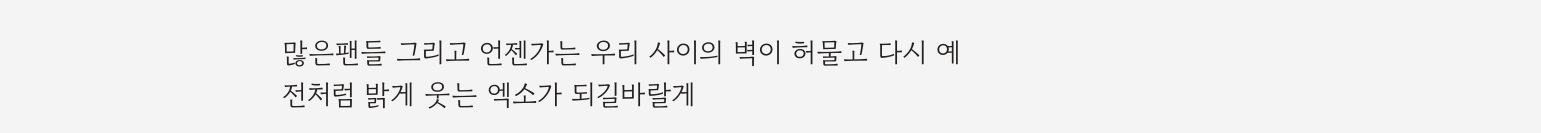많은팬들 그리고 언젠가는 우리 사이의 벽이 허물고 다시 예전처럼 밝게 웃는 엑소가 되길바랄게